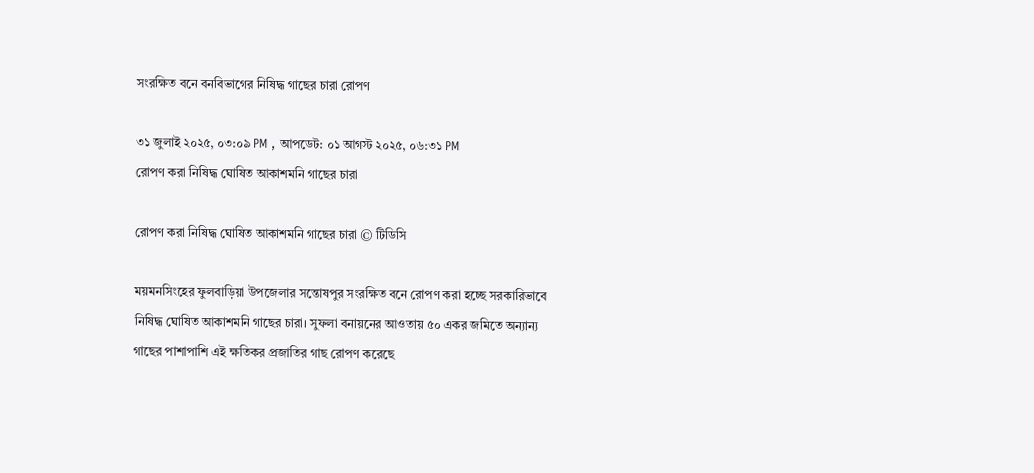সংরক্ষিত বনে বনবিভাগের নিষিদ্ধ গাছের চারা রোপণ

৩১ জুলাই ২০২৫, ০৩:০৯ PM , আপডেট: ০১ আগস্ট ২০২৫, ০৬:৩১ PM
রোপণ করা নিষিদ্ধ ঘোষিত আকাশমনি গাছের চারা

রোপণ করা নিষিদ্ধ ঘোষিত আকাশমনি গাছের চারা © টিডিসি

ময়মনসিংহের ফুলবাড়িয়া উপজেলার সন্তোষপুর সংরক্ষিত বনে রোপণ করা হচ্ছে সরকারিভাবে নিষিদ্ধ ঘোষিত আকাশমনি গাছের চারা। সুফলা বনায়নের আওতায় ৫০ একর জমিতে অন্যান্য গাছের পাশাপাশি এই ক্ষতিকর প্রজাতির গাছ রোপণ করেছে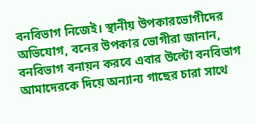বনবিভাগ নিজেই। স্থানীয় উপকারভোগীদের অভিযোগ, বনের উপকার ভোগীরা জানান, বনবিভাগ বনায়ন করবে এবার উল্টো বনবিভাগ আমাদেরকে দিয়ে অন্যান্য গাছের চারা সাথে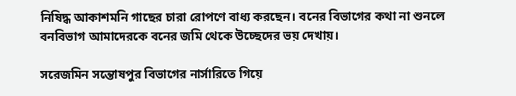নিষিদ্ধ আকাশমনি গাছের চারা রোপণে বাধ্য করছেন। বনের বিভাগের কথা না শুনলে বনবিভাগ আমাদেরকে বনের জমি থেকে উচ্ছেদের ভয় দেখায়।

সরেজমিন সন্তোষপুর বিভাগের নার্সারিতে গিয়ে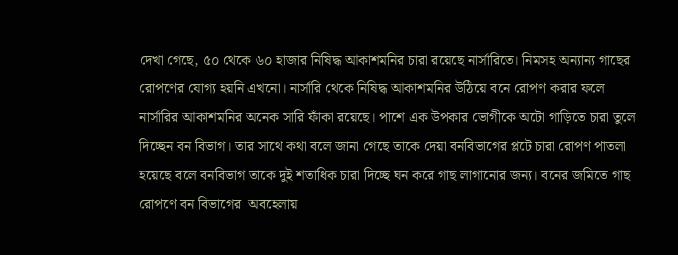দেখা গেছে, ৫০ থেকে ৬০ হাজার নিষিদ্ধ আকাশমনির চারা রয়েছে নার্সারিতে। নিমসহ অন্যান্য গাছের রোপণের যোগ্য হয়নি এখনো। নার্সারি থেকে নিষিদ্ধ আকাশমনির উঠিয়ে বনে রোপণ করার ফলে নার্সারির আকাশমনির অনেক সারি ফাঁকা রয়েছে। পাশে এক উপকার ভোগীকে অটো গাড়িতে চারা তুলে দিচ্ছেন বন বিভাগ। তার সাথে কথা বলে জানা গেছে তাকে দেয়া বনবিভাগের প্লটে চারা রোপণ পাতলা হয়েছে বলে বনবিভাগ তাকে দুই শতাধিক চারা দিচ্ছে ঘন করে গাছ লাগানোর জন্য। বনের জমিতে গাছ রোপণে বন বিভাগের  অবহেলায়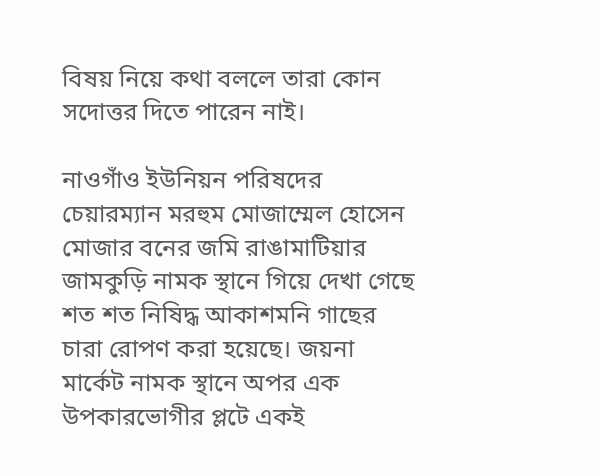বিষয় নিয়ে কথা বললে তারা কোন সদোত্তর দিতে পারেন নাই।

নাওগাঁও ইউনিয়ন পরিষদের চেয়ারম্যান মরহুম মোজাম্মেল হোসেন মোজার বনের জমি রাঙামাটিয়ার জামকুড়ি নামক স্থানে গিয়ে দেখা গেছে শত শত নিষিদ্ধ আকাশমনি গাছের চারা রোপণ করা হয়েছে। জয়না মার্কেট নামক স্থানে অপর এক উপকারভোগীর প্লটে একই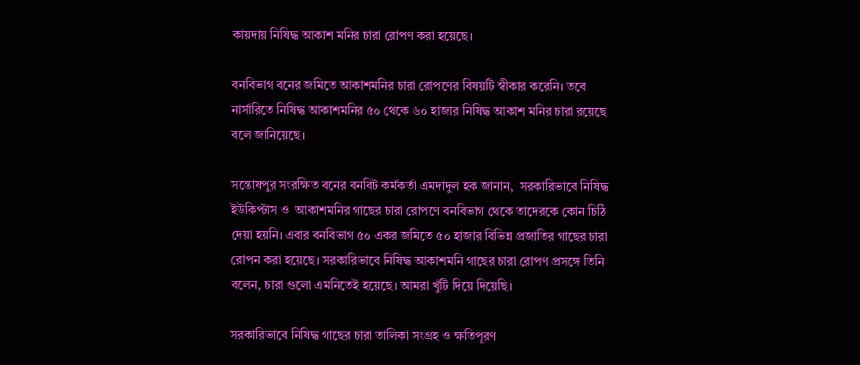কায়দায় নিষিদ্ধ আকাশ মনির চারা রোপণ করা হয়েছে।

বনবিভাগ বনের জমিতে আকাশমনির চারা রোপণের বিষয়টি স্বীকার করেনি। তবে নার্সারিতে নিষিদ্ধ আকাশমনির ৫০ থেকে ৬০ হাজার নিষিদ্ধ আকাশ মনির চারা রয়েছে বলে জানিয়েছে।

সন্তোষপুর সংরক্ষিত বনের বনবিট কর্মকর্তা এমদাদুল হক জানান,  সরকারিভাবে নিষিদ্ধ ইউকিপ্টাস ও  আকাশমনির গাছের চারা রোপণে বনবিভাগ থেকে তাদেরকে কোন চিঠি দেয়া হয়নি। এবার বনবিভাগ ৫০ একর জমিতে ৫০ হাজার বিভিন্ন প্রজাতির গাছের চারা রোপন করা হয়েছে। সরকারিভাবে নিষিদ্ধ আকাশমনি গাছের চারা রোপণ প্রসঙ্গে তিনি বলেন, চারা গুলো এমনিতেই হয়েছে। আমরা খুঁটি দিয়ে দিয়েছি।

সরকারিভাবে নিষিদ্ধ গাছের চারা তালিকা সংগ্রহ ও ক্ষতিপূরণ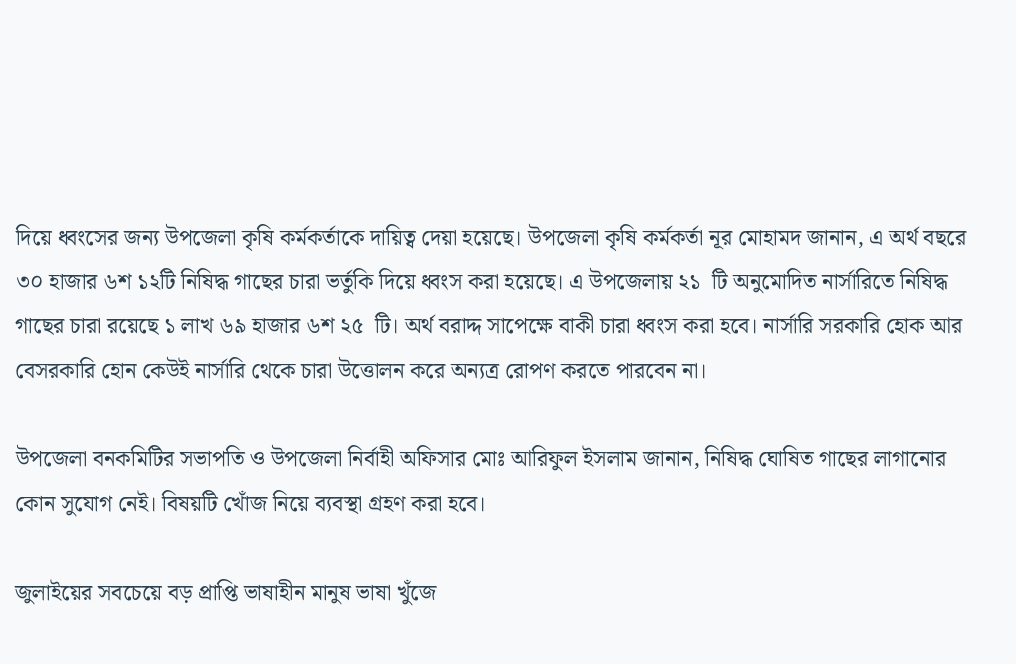দিয়ে ধ্বংসের জন্য উপজেলা কৃষি কর্মকর্তাকে দায়িত্ব দেয়া হয়েছে। উপজেলা কৃষি কর্মকর্তা নূর মোহামদ জানান, এ অর্থ বছরে ৩০ হাজার ৬শ ১২টি নিষিদ্ধ গাছের চারা ভর্তুকি দিয়ে ধ্বংস করা হয়েছে। এ উপজেলায় ২১  টি অনুমোদিত নার্সারিতে নিষিদ্ধ গাছের চারা রয়েছে ১ লাখ ৬৯ হাজার ৬শ ২৫  টি। অর্থ বরাদ্দ সাপেক্ষে বাকী চারা ধ্বংস করা হবে। নার্সারি সরকারি হোক আর বেসরকারি হোন কেউই নার্সারি থেকে চারা উত্তোলন করে অন্যত্র রোপণ করতে পারবেন না।

উপজেলা বনকমিটির সভাপতি ও উপজেলা নির্বাহী অফিসার মোঃ আরিফুল ইসলাম জানান, নিষিদ্ধ ঘোষিত গাছের লাগানোর কোন সুযোগ নেই। বিষয়টি খোঁজ নিয়ে ব্যবস্থা গ্রহণ করা হবে।

জুলাইয়ের সবচেয়ে বড় প্রাপ্তি ভাষাহীন মানুষ ভাষা খুঁজে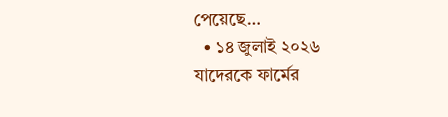পেয়েছে…
  • ১৪ জুলাই ২০২৬
যাদেরকে ফার্মের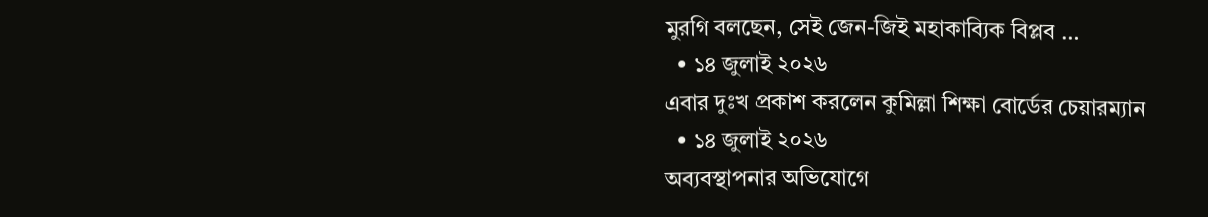মুরগি বলছেন, সেই জেন-জিই মহাকাব্যিক বিপ্লব …
  • ১৪ জুলাই ২০২৬
এবার দুঃখ প্রকাশ করলেন কুমিল্লা শিক্ষা বোর্ডের চেয়ারম্যান
  • ১৪ জুলাই ২০২৬
অব্যবস্থাপনার অভিযোগে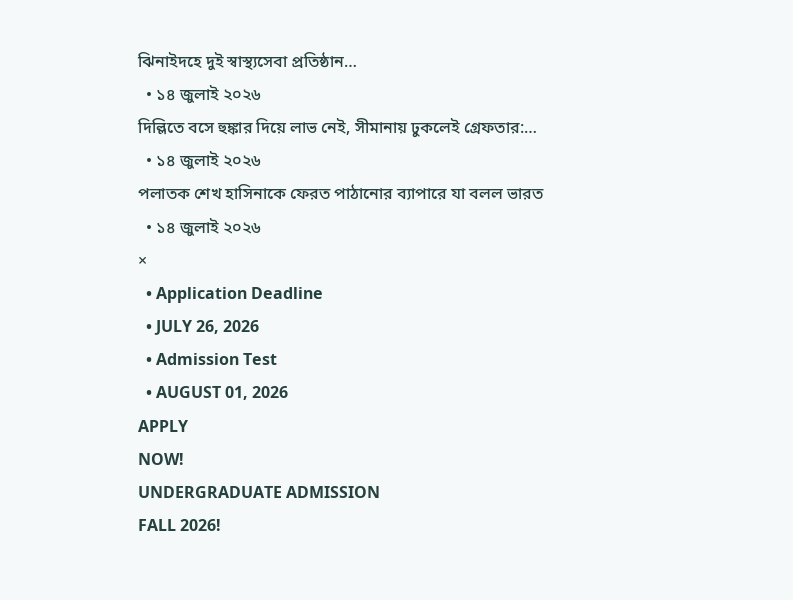ঝিনাইদহে দুই স্বাস্থ্যসেবা প্রতিষ্ঠান…
  • ১৪ জুলাই ২০২৬
দিল্লিতে বসে হুঙ্কার দিয়ে লাভ নেই, সীমানায় ঢুকলেই গ্রেফতার:…
  • ১৪ জুলাই ২০২৬
পলাতক শেখ হাসিনাকে ফেরত পাঠানোর ব্যাপারে যা বলল ভারত
  • ১৪ জুলাই ২০২৬
×
  • Application Deadline
  • JULY 26, 2026
  • Admission Test
  • AUGUST 01, 2026
APPLY
NOW!
UNDERGRADUATE ADMISSION
FALL 2026!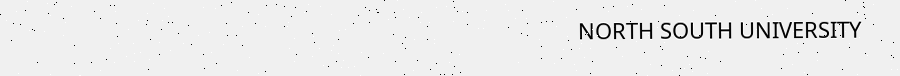NORTH SOUTH UNIVERSITY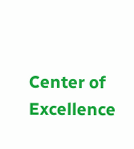Center of Excellence